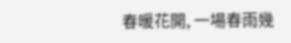春暖花開, 一場春雨幾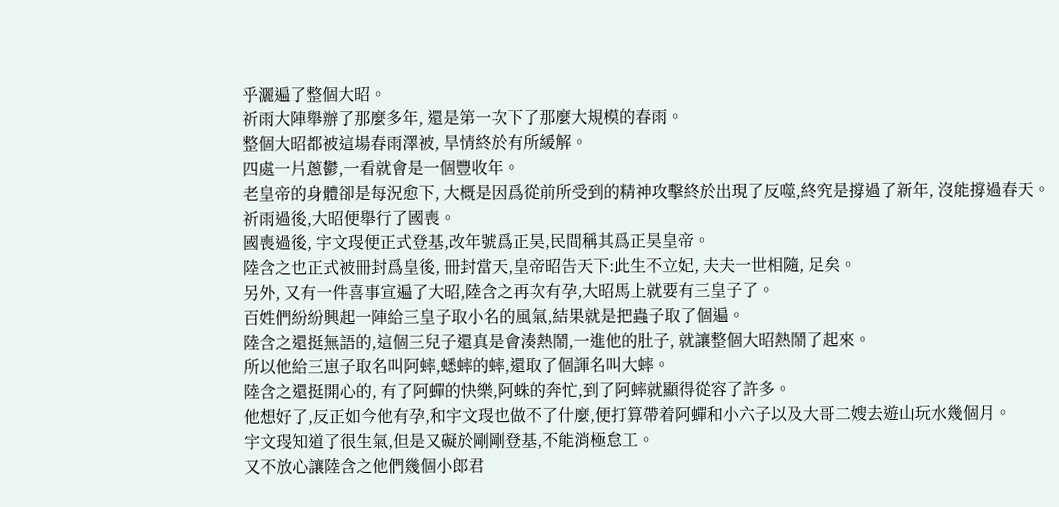乎灑遍了整個大昭。
祈雨大陣舉辦了那麼多年, 還是第一次下了那麼大規模的春雨。
整個大昭都被這場春雨澤被, 旱情終於有所緩解。
四處一片蔥鬱,一看就會是一個豐收年。
老皇帝的身體卻是每況愈下, 大概是因爲從前所受到的精神攻擊終於出現了反噬,終究是撐過了新年, 沒能撐過春天。
祈雨過後,大昭便舉行了國喪。
國喪過後, 宇文琝便正式登基,改年號爲正昊,民間稱其爲正昊皇帝。
陸含之也正式被冊封爲皇後, 冊封當天,皇帝昭告天下:此生不立妃, 夫夫一世相隨, 足矣。
另外, 又有一件喜事宣遍了大昭,陸含之再次有孕,大昭馬上就要有三皇子了。
百姓們紛紛興起一陣給三皇子取小名的風氣,結果就是把蟲子取了個遍。
陸含之還挺無語的,這個三兒子還真是會湊熱鬧,一進他的肚子, 就讓整個大昭熱鬧了起來。
所以他給三崽子取名叫阿蟀,蟋蟀的蟀,還取了個諢名叫大蟀。
陸含之還挺開心的, 有了阿蟬的快樂,阿蛛的奔忙,到了阿蟀就顯得從容了許多。
他想好了,反正如今他有孕,和宇文琝也做不了什麼,便打算帶着阿蟬和小六子以及大哥二嫂去遊山玩水幾個月。
宇文琝知道了很生氣,但是又礙於剛剛登基,不能消極怠工。
又不放心讓陸含之他們幾個小郎君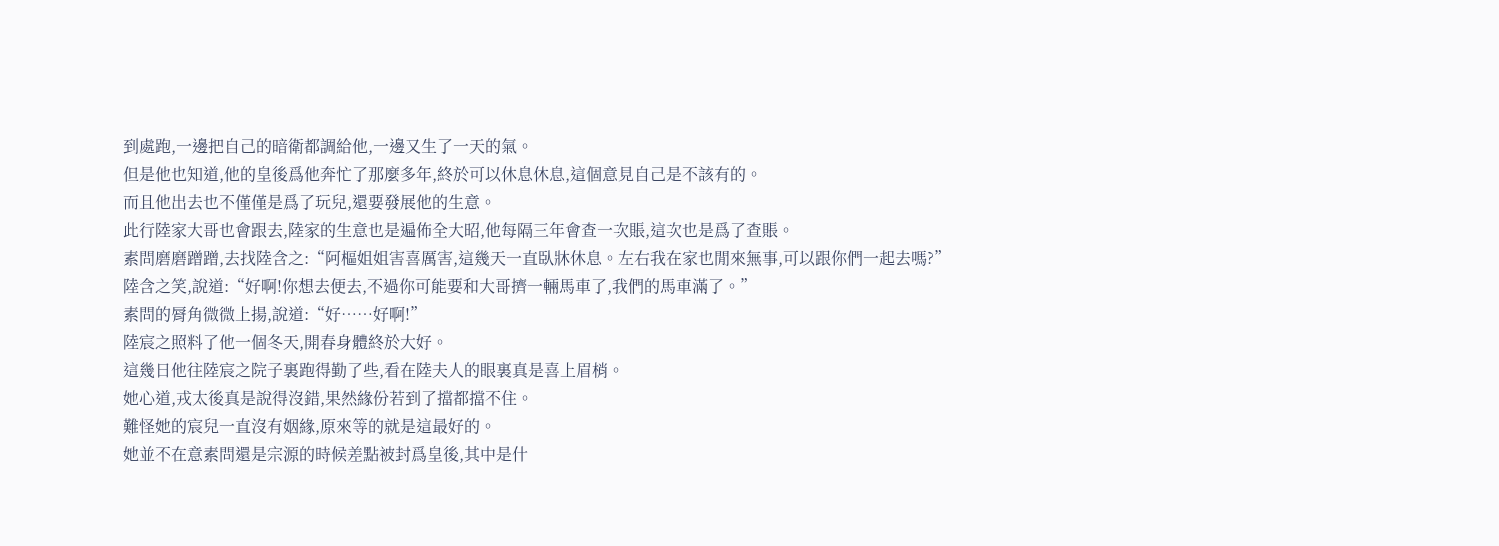到處跑,一邊把自己的暗衛都調給他,一邊又生了一天的氣。
但是他也知道,他的皇後爲他奔忙了那麼多年,終於可以休息休息,這個意見自己是不該有的。
而且他出去也不僅僅是爲了玩兒,還要發展他的生意。
此行陸家大哥也會跟去,陸家的生意也是遍佈全大昭,他每隔三年會查一次賬,這次也是爲了查賬。
素問磨磨蹭蹭,去找陸含之:“阿樞姐姐害喜厲害,這幾天一直臥牀休息。左右我在家也閒來無事,可以跟你們一起去嗎?”
陸含之笑,說道:“好啊!你想去便去,不過你可能要和大哥擠一輛馬車了,我們的馬車滿了。”
素問的脣角微微上揚,說道:“好……好啊!”
陸宸之照料了他一個冬天,開春身體終於大好。
這幾日他往陸宸之院子裏跑得勤了些,看在陸夫人的眼裏真是喜上眉梢。
她心道,戎太後真是說得沒錯,果然緣份若到了擋都擋不住。
難怪她的宸兒一直沒有姻緣,原來等的就是這最好的。
她並不在意素問還是宗源的時候差點被封爲皇後,其中是什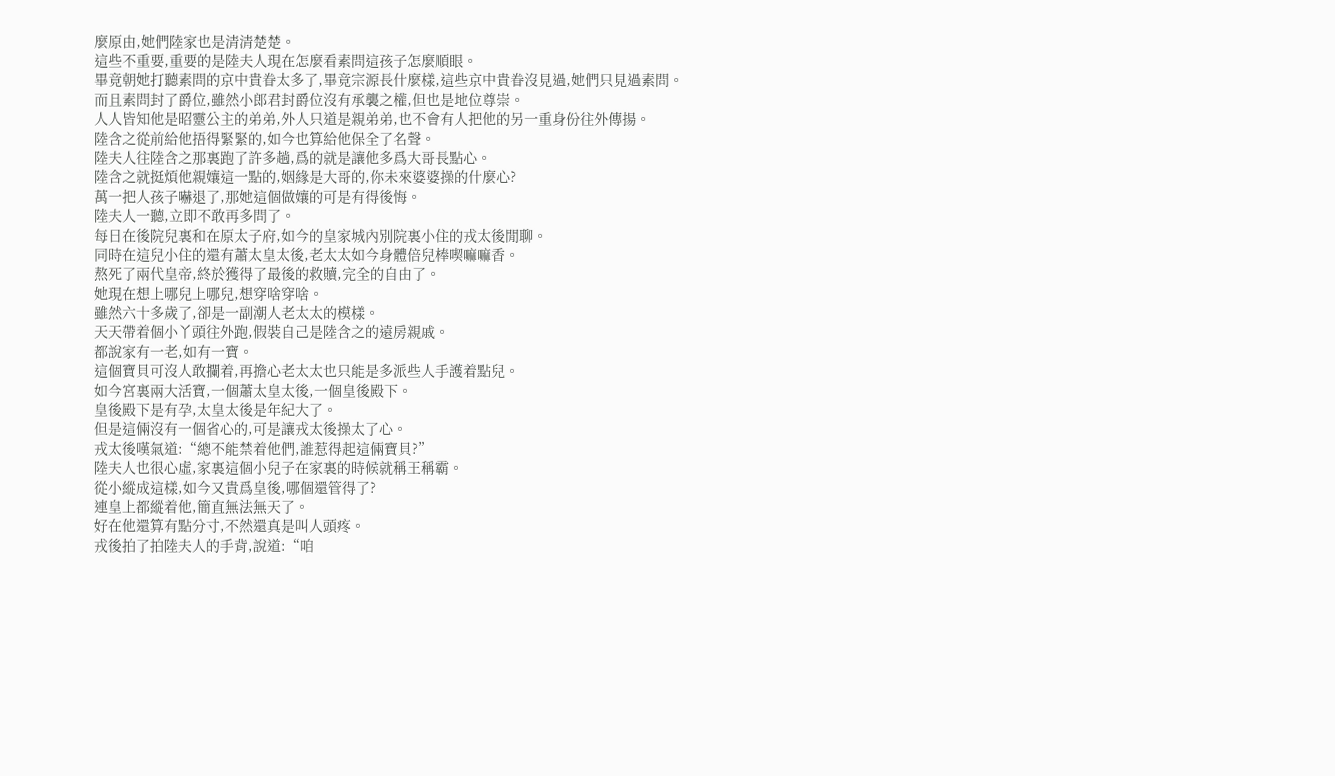麼原由,她們陸家也是清清楚楚。
這些不重要,重要的是陸夫人現在怎麼看素問這孩子怎麼順眼。
畢竟朝她打聽素問的京中貴眷太多了,畢竟宗源長什麼樣,這些京中貴眷沒見過,她們只見過素問。
而且素問封了爵位,雖然小郎君封爵位沒有承襲之權,但也是地位尊崇。
人人皆知他是昭靈公主的弟弟,外人只道是親弟弟,也不會有人把他的另一重身份往外傳揚。
陸含之從前給他捂得緊緊的,如今也算給他保全了名聲。
陸夫人往陸含之那裏跑了許多趟,爲的就是讓他多爲大哥長點心。
陸含之就挺煩他親孃這一點的,姻緣是大哥的,你未來婆婆操的什麼心?
萬一把人孩子嚇退了,那她這個做孃的可是有得後悔。
陸夫人一聽,立即不敢再多問了。
每日在後院兒裏和在原太子府,如今的皇家城內別院裏小住的戎太後閒聊。
同時在這兒小住的還有蕭太皇太後,老太太如今身體倍兒棒喫嘛嘛香。
熬死了兩代皇帝,終於獲得了最後的救贖,完全的自由了。
她現在想上哪兒上哪兒,想穿啥穿啥。
雖然六十多歲了,卻是一副潮人老太太的模樣。
天天帶着個小丫頭往外跑,假裝自己是陸含之的遠房親戚。
都說家有一老,如有一寶。
這個寶貝可沒人敢攔着,再擔心老太太也只能是多派些人手護着點兒。
如今宮裏兩大活寶,一個蕭太皇太後,一個皇後殿下。
皇後殿下是有孕,太皇太後是年紀大了。
但是這倆沒有一個省心的,可是讓戎太後操太了心。
戎太後嘆氣道:“總不能禁着他們,誰惹得起這倆寶貝?”
陸夫人也很心虛,家裏這個小兒子在家裏的時候就稱王稱霸。
從小縱成這樣,如今又貴爲皇後,哪個還管得了?
連皇上都縱着他,簡直無法無天了。
好在他還算有點分寸,不然還真是叫人頭疼。
戎後拍了拍陸夫人的手背,說道:“咱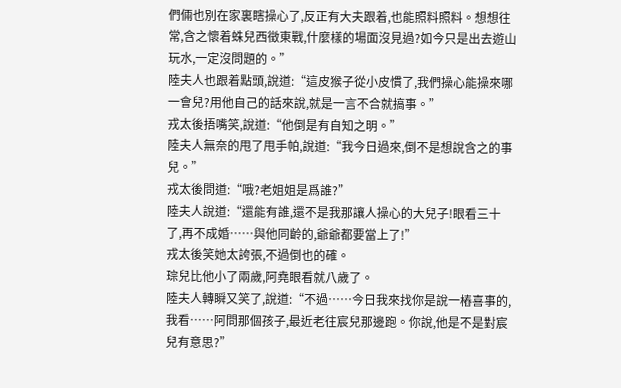們倆也別在家裏瞎操心了,反正有大夫跟着,也能照料照料。想想往常,含之懷着蛛兒西徵東戰,什麼樣的場面沒見過?如今只是出去遊山玩水,一定沒問題的。”
陸夫人也跟着點頭,說道:“這皮猴子從小皮慣了,我們操心能操來哪一會兒?用他自己的話來說,就是一言不合就搞事。”
戎太後捂嘴笑,說道:“他倒是有自知之明。”
陸夫人無奈的甩了甩手帕,說道:“我今日過來,倒不是想說含之的事兒。”
戎太後問道:“哦?老姐姐是爲誰?”
陸夫人說道:“還能有誰,還不是我那讓人操心的大兒子!眼看三十了,再不成婚……與他同齡的,爺爺都要當上了!”
戎太後笑她太誇張,不過倒也的確。
琮兒比他小了兩歲,阿堯眼看就八歲了。
陸夫人轉瞬又笑了,說道:“不過……今日我來找你是說一樁喜事的,我看……阿問那個孩子,最近老往宸兒那邊跑。你說,他是不是對宸兒有意思?”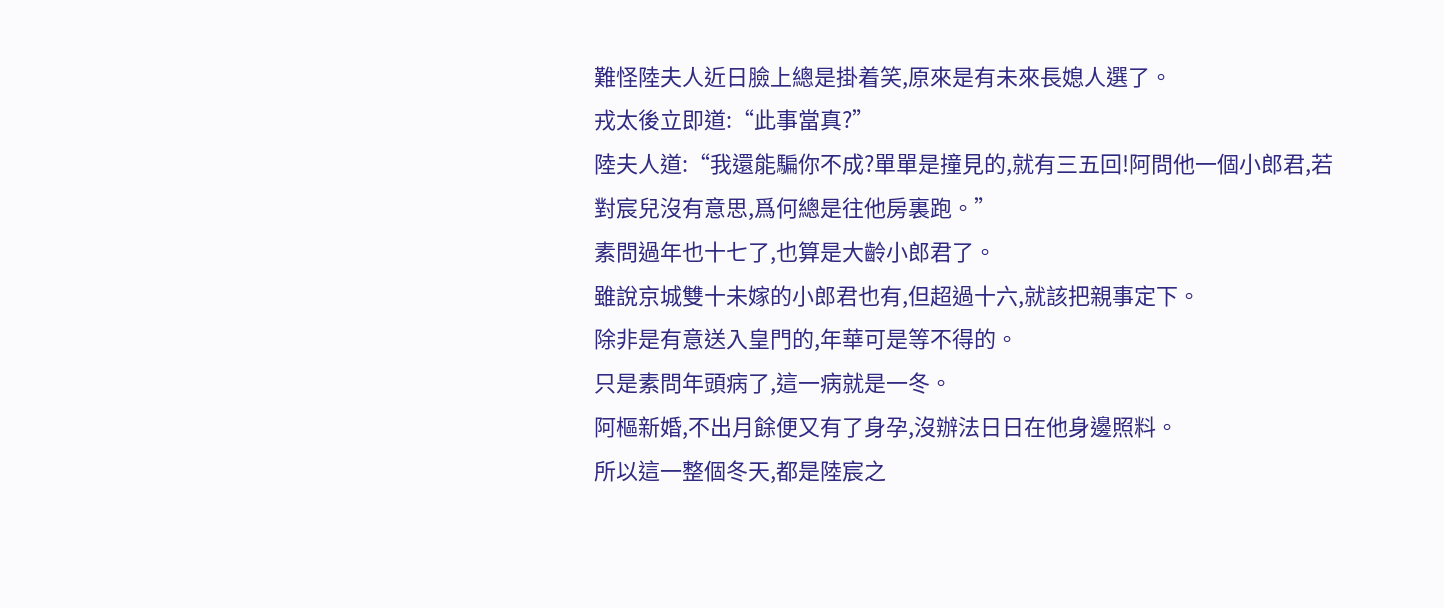難怪陸夫人近日臉上總是掛着笑,原來是有未來長媳人選了。
戎太後立即道:“此事當真?”
陸夫人道:“我還能騙你不成?單單是撞見的,就有三五回!阿問他一個小郎君,若對宸兒沒有意思,爲何總是往他房裏跑。”
素問過年也十七了,也算是大齡小郎君了。
雖說京城雙十未嫁的小郎君也有,但超過十六,就該把親事定下。
除非是有意送入皇門的,年華可是等不得的。
只是素問年頭病了,這一病就是一冬。
阿樞新婚,不出月餘便又有了身孕,沒辦法日日在他身邊照料。
所以這一整個冬天,都是陸宸之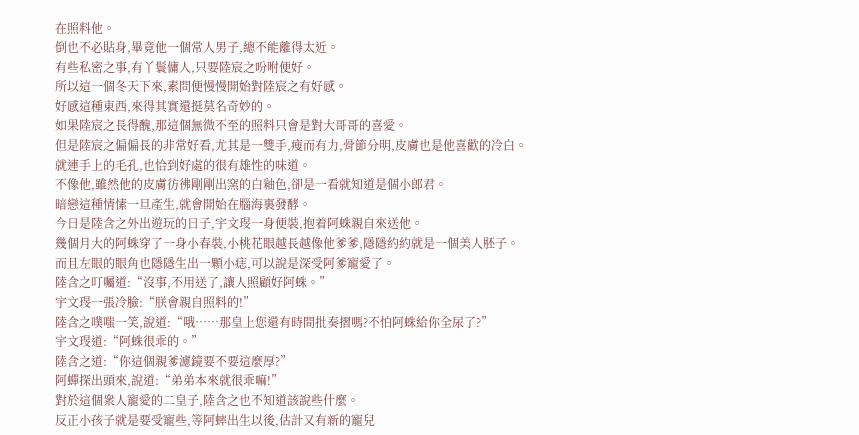在照料他。
倒也不必貼身,畢竟他一個常人男子,總不能離得太近。
有些私密之事,有丫鬟傭人,只要陸宸之吩咐便好。
所以這一個冬天下來,素問便慢慢開始對陸宸之有好感。
好感這種東西,來得其實還挺莫名奇妙的。
如果陸宸之長得醜,那這個無微不至的照料只會是對大哥哥的喜愛。
但是陸宸之偏偏長的非常好看,尤其是一雙手,瘦而有力,骨節分明,皮膚也是他喜歡的冷白。
就連手上的毛孔,也恰到好處的很有雄性的味道。
不像他,雖然他的皮膚彷彿剛剛出窯的白釉色,卻是一看就知道是個小郎君。
暗戀這種情愫一旦產生,就會開始在腦海裏發酵。
今日是陸含之外出遊玩的日子,宇文琝一身便裝,抱着阿蛛親自來送他。
幾個月大的阿蛛穿了一身小春裝,小桃花眼越長越像他爹爹,隱隱約約就是一個美人胚子。
而且左眼的眼角也隱隱生出一顆小痣,可以說是深受阿爹寵愛了。
陸含之叮囑道:“沒事,不用送了,讓人照顧好阿蛛。”
宇文琝一張冷臉:“朕會親自照料的!”
陸含之噗嗤一笑,說道:“哦……那皇上您還有時間批奏摺嗎?不怕阿蛛給你全尿了?”
宇文琝道:“阿蛛很乖的。”
陸含之道:“你這個親爹濾鏡要不要這麼厚?”
阿蟬探出頭來,說道:“弟弟本來就很乖嘛!”
對於這個衆人寵愛的二皇子,陸含之也不知道該說些什麼。
反正小孩子就是要受寵些,等阿蟀出生以後,估計又有新的寵兒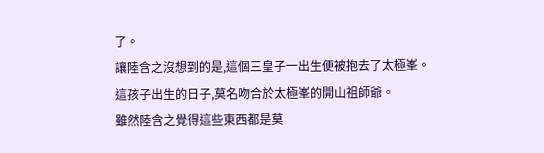了。
讓陸含之沒想到的是,這個三皇子一出生便被抱去了太極峯。
這孩子出生的日子,莫名吻合於太極峯的開山祖師爺。
雖然陸含之覺得這些東西都是莫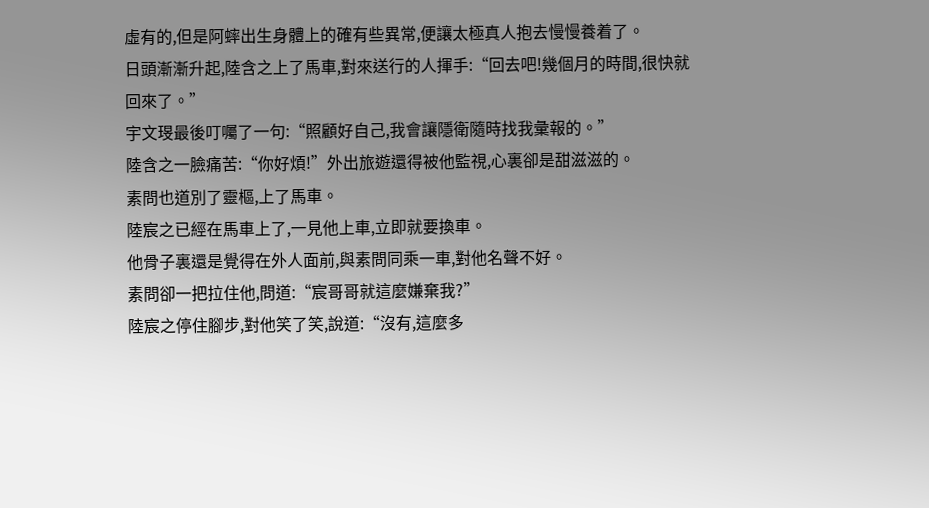虛有的,但是阿蟀出生身體上的確有些異常,便讓太極真人抱去慢慢養着了。
日頭漸漸升起,陸含之上了馬車,對來送行的人揮手:“回去吧!幾個月的時間,很快就回來了。”
宇文琝最後叮囑了一句:“照顧好自己,我會讓隱衛隨時找我彙報的。”
陸含之一臉痛苦:“你好煩!”外出旅遊還得被他監視,心裏卻是甜滋滋的。
素問也道別了靈樞,上了馬車。
陸宸之已經在馬車上了,一見他上車,立即就要換車。
他骨子裏還是覺得在外人面前,與素問同乘一車,對他名聲不好。
素問卻一把拉住他,問道:“宸哥哥就這麼嫌棄我?”
陸宸之停住腳步,對他笑了笑,說道:“沒有,這麼多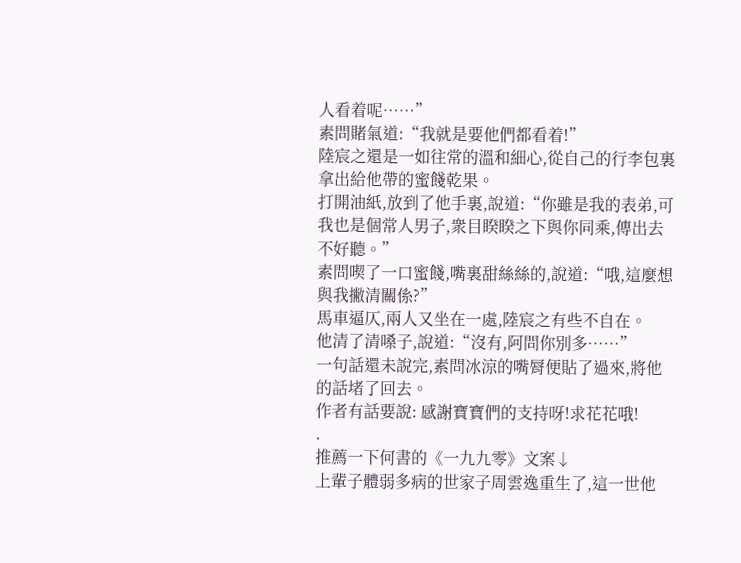人看着呢……”
素問賭氣道:“我就是要他們都看着!”
陸宸之還是一如往常的溫和細心,從自己的行李包裏拿出給他帶的蜜餞乾果。
打開油紙,放到了他手裏,說道:“你雖是我的表弟,可我也是個常人男子,衆目睽睽之下與你同乘,傳出去不好聽。”
素問喫了一口蜜餞,嘴裏甜絲絲的,說道:“哦,這麼想與我撇清關係?”
馬車逼仄,兩人又坐在一處,陸宸之有些不自在。
他清了清嗓子,說道:“沒有,阿問你別多……”
一句話還未說完,素問冰涼的嘴脣便貼了過來,將他的話堵了回去。
作者有話要說: 感謝寶寶們的支持呀!求花花哦!
.
推薦一下何書的《一九九零》文案↓
上輩子體弱多病的世家子周雲逸重生了,這一世他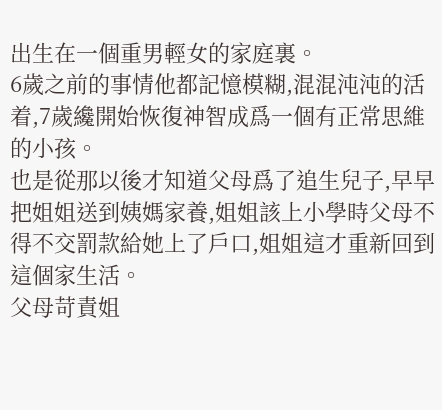出生在一個重男輕女的家庭裏。
6歲之前的事情他都記憶模糊,混混沌沌的活着,7歲纔開始恢復神智成爲一個有正常思維的小孩。
也是從那以後才知道父母爲了追生兒子,早早把姐姐送到姨媽家養,姐姐該上小學時父母不得不交罰款給她上了戶口,姐姐這才重新回到這個家生活。
父母苛責姐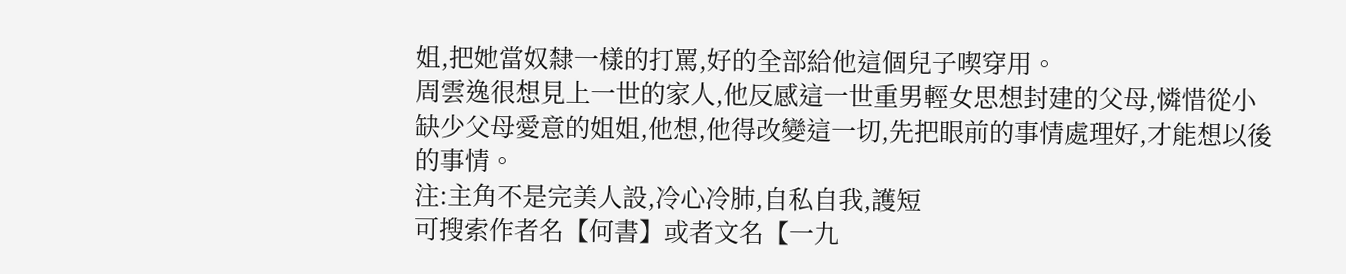姐,把她當奴隸一樣的打罵,好的全部給他這個兒子喫穿用。
周雲逸很想見上一世的家人,他反感這一世重男輕女思想封建的父母,憐惜從小缺少父母愛意的姐姐,他想,他得改變這一切,先把眼前的事情處理好,才能想以後的事情。
注:主角不是完美人設,冷心冷肺,自私自我,護短
可搜索作者名【何書】或者文名【一九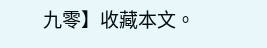九零】收藏本文。